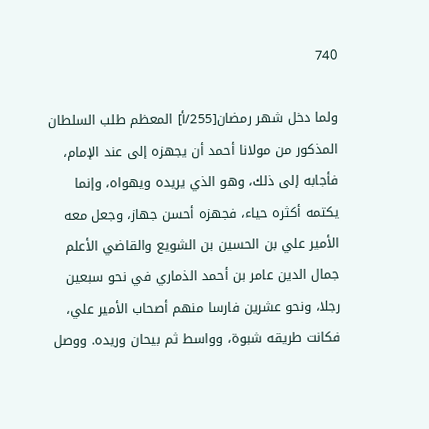740

ولما دخل شهر رمضان[255/أ] المعظم طلب السلطان المذكور من مولانا أحمد أن يجهزه إلى عند الإمام، فأجابه إلى ذلك، وهو الذي يريده ويهواه، وإنما يكتمه أكثره حياء، فجهزه أحسن جهاز، وجعل معه الأمير علي بن الحسين بن الشويع والقاضي الأعلم جمال الدين عامر بن أحمد الذماري في نحو سبعين رجلا، ونحو عشرين فارسا منهم أصحاب الأمير علي، فكانت طريقه شبوة، وواسط ثم بيحان وريده. ووصل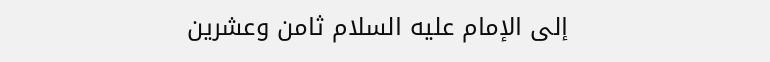إلى الإمام عليه السلام ثامن وعشرين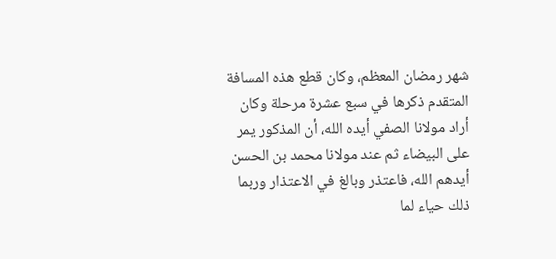شهر رمضان المعظم، وكان قطع هذه المسافة المتقدم ذكرها في سبع عشرة مرحلة وكان أراد مولانا الصفي أيده الله، أن المذكور يمر على البيضاء ثم عند مولانا محمد بن الحسن أيدهم الله، فاعتذر وبالغ في الاعتذار وربما ذلك حياء لما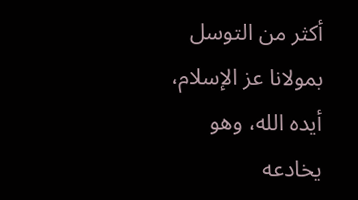أكثر من التوسل بمولانا عز الإسلام، أيده الله، وهو يخادعه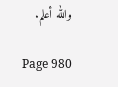والله أعلم.

Page 980